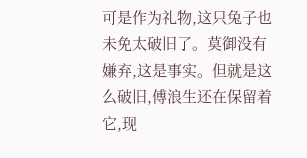可是作为礼物,这只兔子也未免太破旧了。莫御没有嫌弃,这是事实。但就是这么破旧,傅浪生还在保留着它,现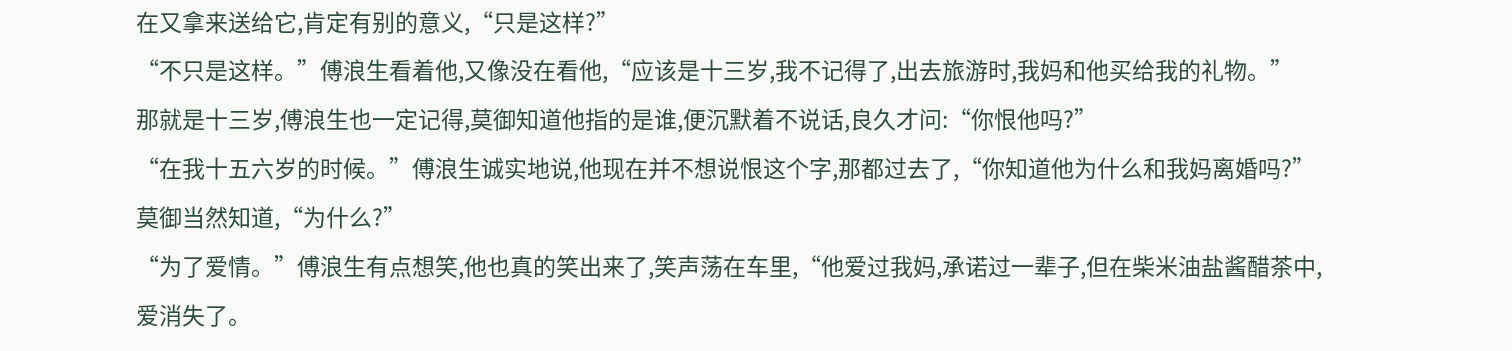在又拿来送给它,肯定有别的意义,“只是这样?”
“不只是这样。”傅浪生看着他,又像没在看他,“应该是十三岁,我不记得了,出去旅游时,我妈和他买给我的礼物。”
那就是十三岁,傅浪生也一定记得,莫御知道他指的是谁,便沉默着不说话,良久才问:“你恨他吗?”
“在我十五六岁的时候。”傅浪生诚实地说,他现在并不想说恨这个字,那都过去了,“你知道他为什么和我妈离婚吗?”
莫御当然知道,“为什么?”
“为了爱情。”傅浪生有点想笑,他也真的笑出来了,笑声荡在车里,“他爱过我妈,承诺过一辈子,但在柴米油盐酱醋茶中,爱消失了。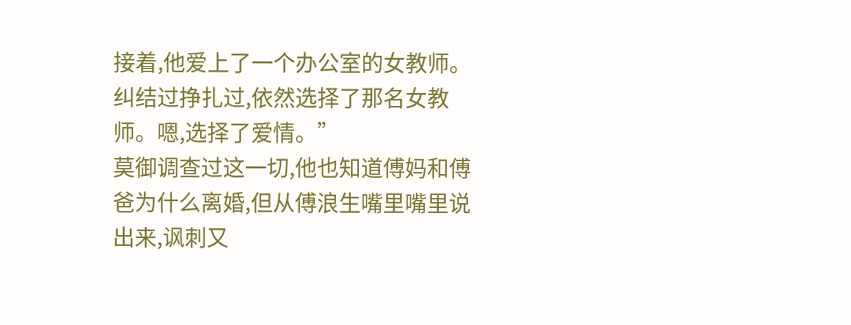接着,他爱上了一个办公室的女教师。纠结过挣扎过,依然选择了那名女教师。嗯,选择了爱情。”
莫御调查过这一切,他也知道傅妈和傅爸为什么离婚,但从傅浪生嘴里嘴里说出来,讽刺又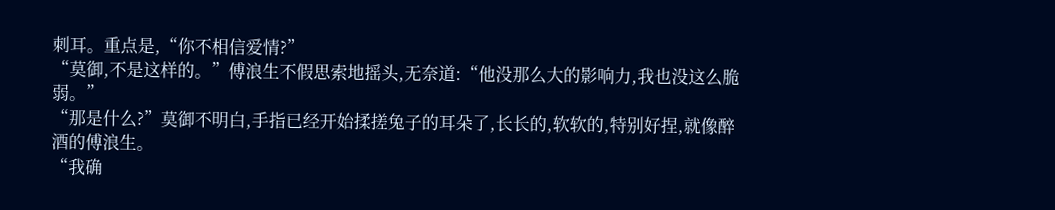刺耳。重点是,“你不相信爱情?”
“莫御,不是这样的。”傅浪生不假思索地摇头,无奈道:“他没那么大的影响力,我也没这么脆弱。”
“那是什么?”莫御不明白,手指已经开始揉搓兔子的耳朵了,长长的,软软的,特别好捏,就像醉酒的傅浪生。
“我确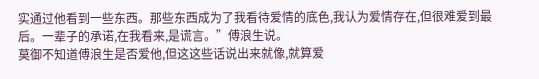实通过他看到一些东西。那些东西成为了我看待爱情的底色,我认为爱情存在,但很难爱到最后。一辈子的承诺,在我看来,是谎言。”傅浪生说。
莫御不知道傅浪生是否爱他,但这这些话说出来就像,就算爱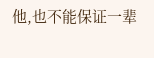他,也不能保证一辈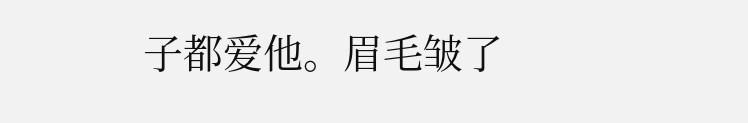子都爱他。眉毛皱了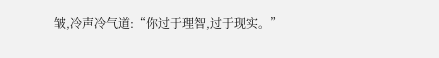皱,冷声冷气道:“你过于理智,过于现实。”